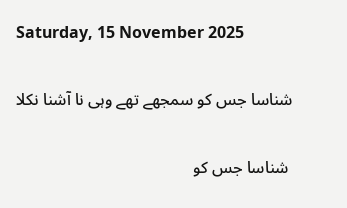Saturday, 15 November 2025

شناسا جس کو سمجھے تھے وہی نا آشنا نکلا

 شناسا جس کو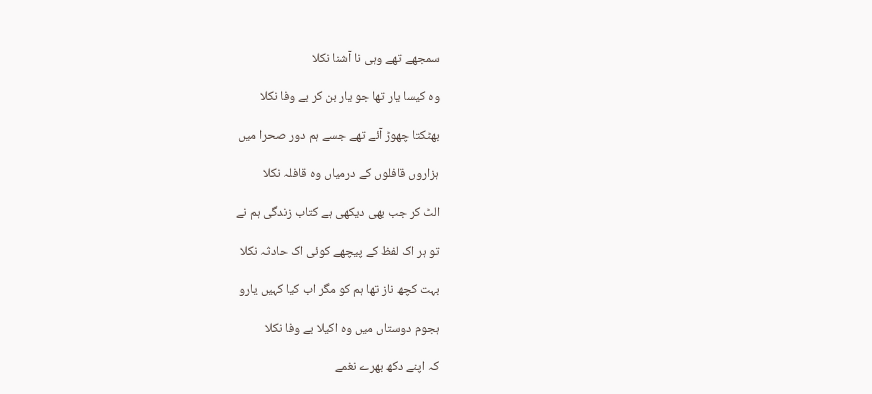سمجھے تھے وہی نا آشنا نکلا

وہ کیسا یار تھا جو یار بن کر بے وفا نکلا

بھٹکتا چھوڑ آئے تھے جسے ہم دور صحرا میں

ہزاروں قافلوں کے درمیاں وہ قافلہ نکلا

الٹ کر جب بھی دیکھی ہے کتاب زندگی ہم نے

تو ہر اک لفظ کے پیچھے کوئی اک حادثہ نکلا

بہت کچھ ناز تھا ہم کو مگر اب کیا کہیں یارو

ہجوم دوستاں میں وہ اکیلا بے وفا نکلا

کہ اپنے دکھ بھرے نغمے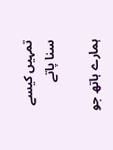تمہیں کیسے سنا پاتے

ہمارے ہاتھ جو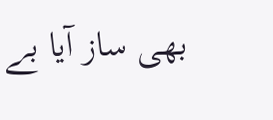بھی ساز آیا بے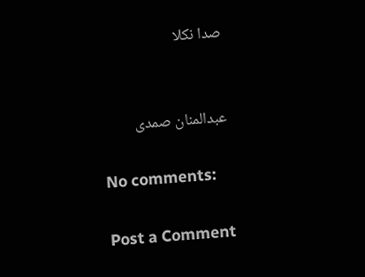صدا نکلا


عبدالمنان صمدی

No comments:

Post a Comment